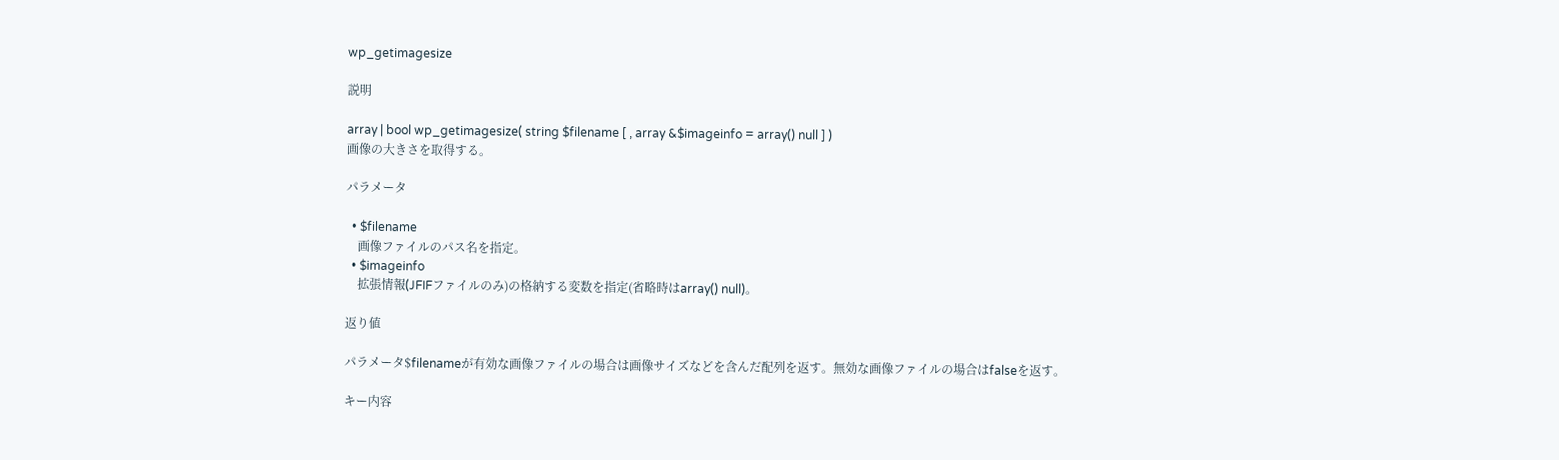wp_getimagesize

説明

array | bool wp_getimagesize( string $filename [ , array &$imageinfo = array() null ] )
画像の大きさを取得する。

パラメータ

  • $filename
    画像ファイルのパス名を指定。
  • $imageinfo
    拡張情報(JFIFファイルのみ)の格納する変数を指定(省略時はarray() null)。

返り値

パラメータ$filenameが有効な画像ファイルの場合は画像サイズなどを含んだ配列を返す。無効な画像ファイルの場合はfalseを返す。

キー内容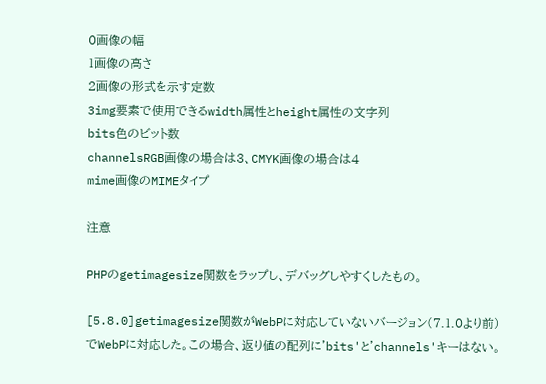0画像の幅
1画像の高さ
2画像の形式を示す定数
3img要素で使用できるwidth属性とheight属性の文字列
bits色のビット数
channelsRGB画像の場合は3、CMYK画像の場合は4
mime画像のMIMEタイプ

注意

PHPのgetimagesize関数をラップし、デバッグしやすくしたもの。

[5.8.0]getimagesize関数がWebPに対応していないバージョン(7.1.0より前)でWebPに対応した。この場合、返り値の配列に'bits'と'channels'キーはない。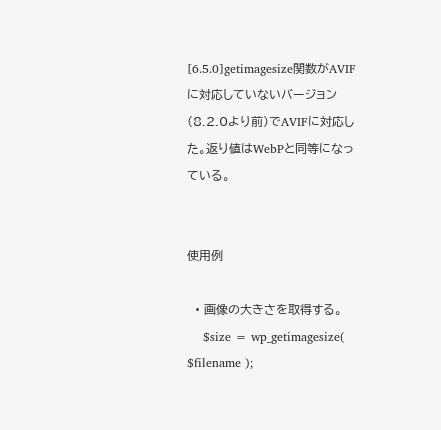[6.5.0]getimagesize関数がAVIFに対応していないバージョン(8.2.0より前)でAVIFに対応した。返り値はWebPと同等になっている。


使用例

  • 画像の大きさを取得する。
    $size = wp_getimagesize( $filename );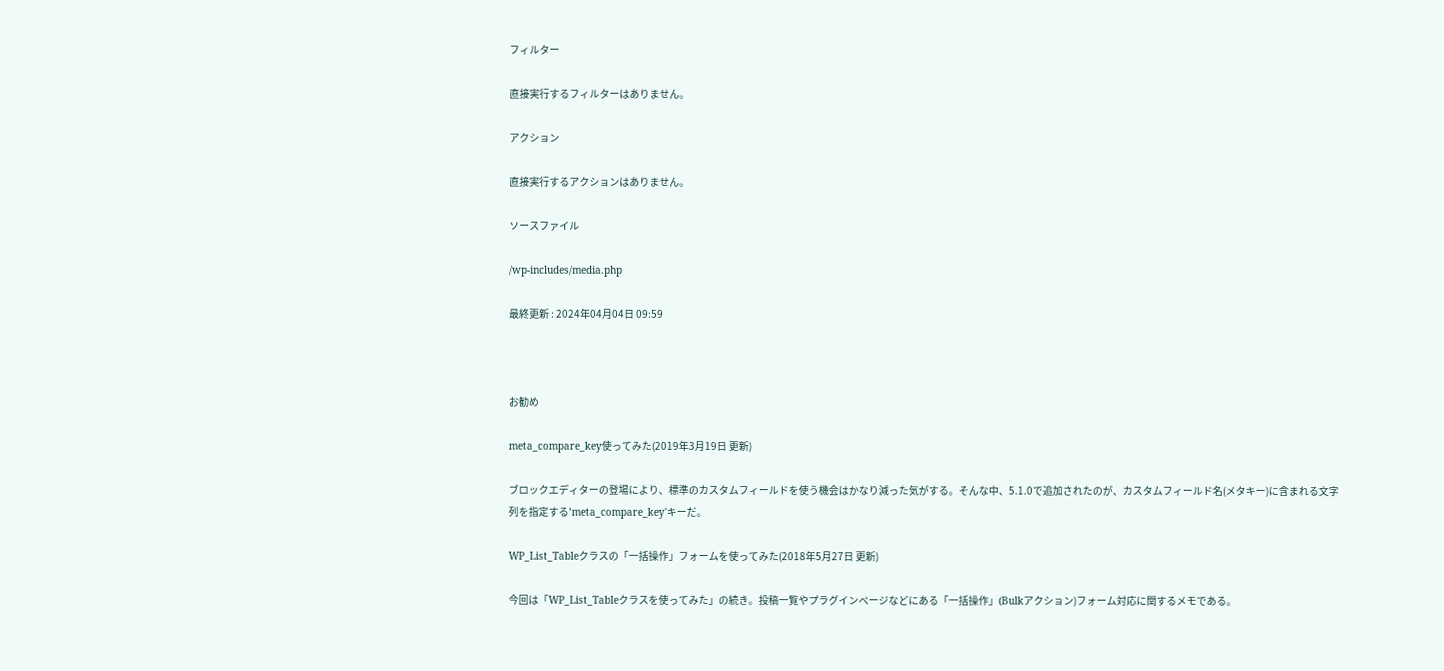フィルター

直接実行するフィルターはありません。

アクション

直接実行するアクションはありません。

ソースファイル

/wp-includes/media.php

最終更新 : 2024年04月04日 09:59



お勧め

meta_compare_key使ってみた(2019年3月19日 更新)

ブロックエディターの登場により、標準のカスタムフィールドを使う機会はかなり減った気がする。そんな中、5.1.0で追加されたのが、カスタムフィールド名(メタキー)に含まれる文字列を指定する'meta_compare_key'キーだ。

WP_List_Tableクラスの「一括操作」フォームを使ってみた(2018年5月27日 更新)

今回は「WP_List_Tableクラスを使ってみた」の続き。投稿一覧やプラグインページなどにある「一括操作」(Bulkアクション)フォーム対応に関するメモである。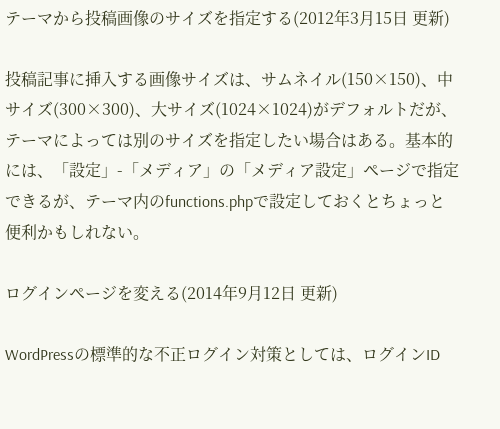テーマから投稿画像のサイズを指定する(2012年3月15日 更新)

投稿記事に挿入する画像サイズは、サムネイル(150×150)、中サイズ(300×300)、大サイズ(1024×1024)がデフォルトだが、テーマによっては別のサイズを指定したい場合はある。基本的には、「設定」-「メディア」の「メディア設定」ページで指定できるが、テーマ内のfunctions.phpで設定しておくとちょっと便利かもしれない。

ログインページを変える(2014年9月12日 更新)

WordPressの標準的な不正ログイン対策としては、ログインID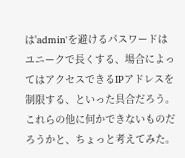は'admin'を避けるパスワードはユニークで長くする、場合によってはアクセスできるIPアドレスを制限する、といった具合だろう。これらの他に何かできないものだろうかと、ちょっと考えてみた。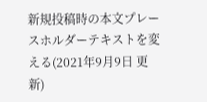新規投稿時の本文プレースホルダーテキストを変える(2021年9月9日 更新)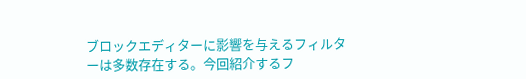ブロックエディターに影響を与えるフィルターは多数存在する。今回紹介するフ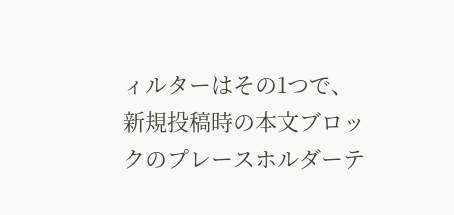ィルターはその1つで、新規投稿時の本文ブロックのプレースホルダーテ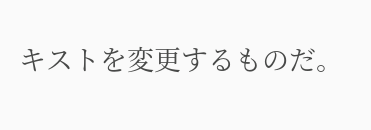キストを変更するものだ。